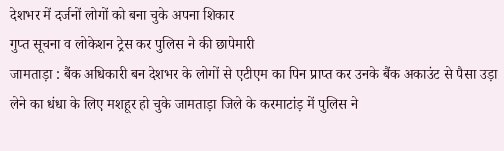देशभर में दर्जनों लोगों को बना चुके अपना शिकार
गुप्त सूचना व लोकेशन ट्रेस कर पुलिस ने की छापेमारी
जामताड़ा : बैंक अधिकारी बन देशभर के लोगों से एटीएम का पिन प्राप्त कर उनके बैंक अकाउंट से पैसा उड़ा लेने का धंधा के लिए मशहूर हो चुके जामताड़ा जिले के करमाटांड़ में पुलिस ने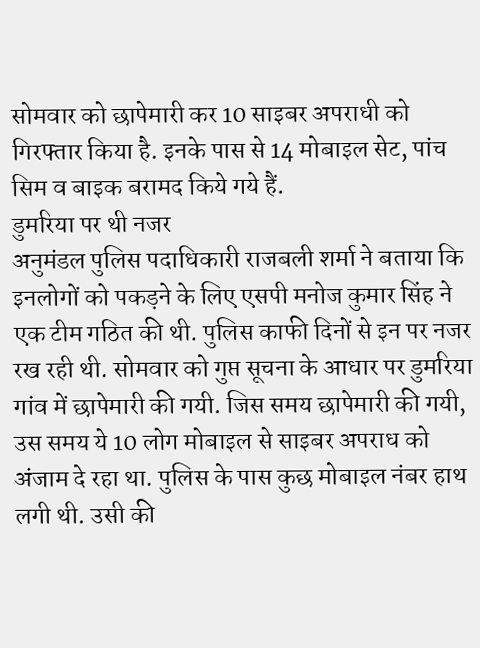सोमवार को छापेमारी कर 10 साइबर अपराधी को गिरफ्तार किया है. इनके पास से 14 मोबाइल सेट, पांच सिम व बाइक बरामद किये गये हैं.
डुमरिया पर थी नजर
अनुमंडल पुलिस पदाधिकारी राजबली शर्मा ने बताया कि इनलोगों को पकड़ने के लिए एसपी मनोज कुमार सिंह ने एक टीम गठित की थी. पुलिस काफी दिनों से इन पर नजर रख रही थी. सोमवार को गुप्त सूचना के आधार पर डुमरिया गांव में छापेमारी की गयी. जिस समय छापेमारी की गयी, उस समय ये 10 लोग मोबाइल से साइबर अपराध को अंजाम दे रहा था. पुलिस के पास कुछ मोबाइल नंबर हाथ लगी थी. उसी की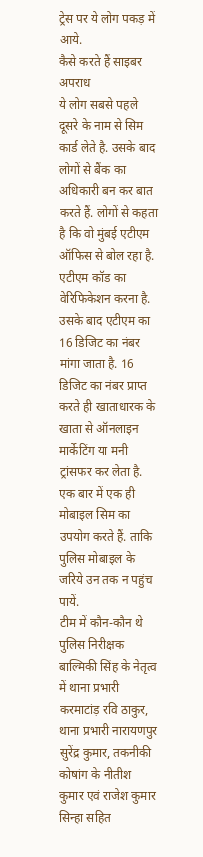ट्रेस पर ये लोग पकड़ में आये.
कैसे करते हैं साइबर अपराध
ये लोग सबसे पहले दूसरे के नाम से सिम कार्ड लेते है. उसके बाद लोगों से बैंक का अधिकारी बन कर बात करते हैं. लोगों से कहता है कि वो मुंबई एटीएम ऑफिस से बोल रहा है. एटीएम कॉड का वेरिफिकेशन करना है. उसके बाद एटीएम का 16 डिजिट का नंबर मांगा जाता है. 16 डिजिट का नंबर प्राप्त करते ही खाताधारक के खाता से ऑनलाइन मार्केटिंग या मनी ट्रांसफर कर लेता है. एक बार में एक ही मोबाइल सिम का उपयोग करते हैं. ताकि पुलिस मोबाइल के जरिये उन तक न पहुंच पायें.
टीम में कौन-कौन थे
पुलिस निरीक्षक बाल्मिकी सिंह के नेतृत्व में थाना प्रभारी करमाटांड़ रवि ठाकुर, थाना प्रभारी नारायणपुर सुरेंद्र कुमार, तकनीकी कोषांग के नीतीश कुमार एवं राजेश कुमार सिन्हा सहित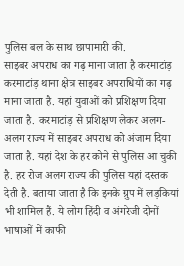पुलिस बल के साथ छापामारी की.
साइबर अपराध का गढ़ माना जाता है करमाटांड़
करमाटांड़ थाना क्षेत्र साइबर अपराधियों का गढ़ माना जाता है. यहां युवाओं को प्रशिक्षण दिया जाता है. करमाटांड़ से प्रशिक्षण लेकर अलग-अलग राज्य में साइबर अपराध को अंजाम दिया जाता है. यहां देश के हर कोने से पुलिस आ चुकी है. हर रोज अलग राज्य की पुलिस यहां दस्तक देती है. बताया जाता है कि इनके ग्रुप में लड़कियां भी शामिल हैं. ये लोग हिंदी व अंगरेजी दोनों भाषाओं में काफी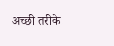अच्छी तरीके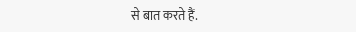से बात करते हैं.